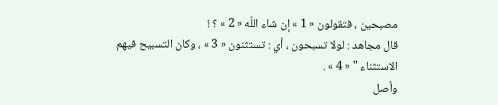مصبحين ، فتقولون « 1 » إن شاء اللّه « 2 » ؟ !
قال مجاهد : لولا تسبحون ، أي : تستثنون « 3 » ، وكان التسبيح فيهم الاستثناء " « 4 » .
وأصل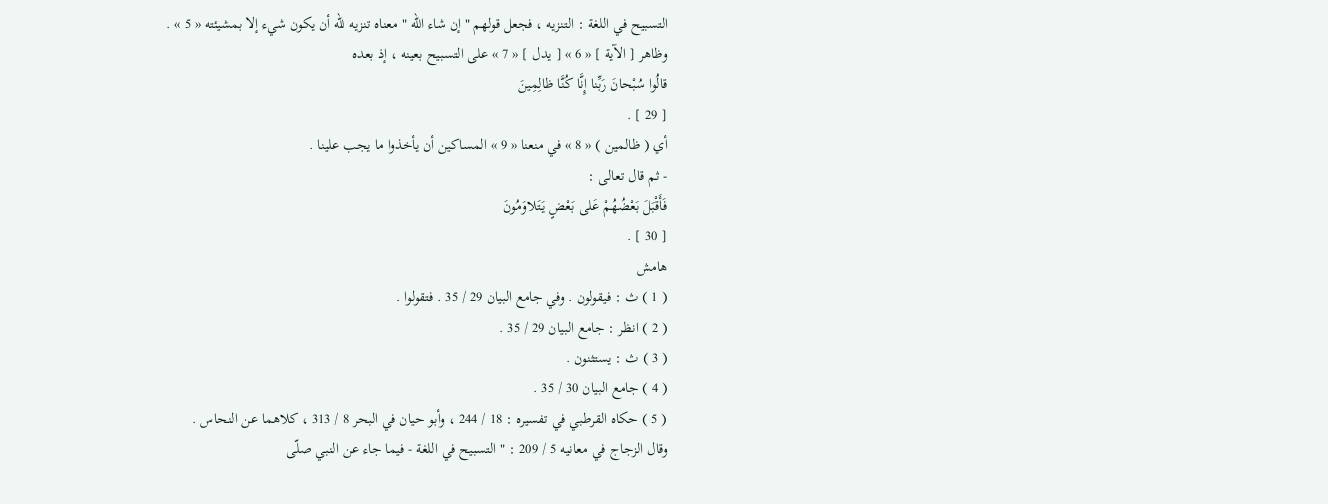التسبيح في اللغة : التنزيه ، فجعل قولهم " إن شاء اللّه " معناه تنزيه للّه أن يكون شيء إلا بمشيئته « 5 » .
وظاهر [ الآية ] « 6 » [ يدل ] « 7 » على التسبيح بعينه ، إذ بعده
قالُوا سُبْحانَ رَبِّنا إِنَّا كُنَّا ظالِمِينَ
[ 29 ] .
أي ( ظالمين ) « 8 » في منعنا « 9 » المساكين أن يأخذوا ما يجب علينا .
- ثم قال تعالى :
فَأَقْبَلَ بَعْضُهُمْ عَلى بَعْضٍ يَتَلاوَمُونَ
[ 30 ] .
هامش
( 1 ) ث : فيقولون . وفي جامع البيان 29 / 35 . فتقولوا .
( 2 ) انظر : جامع البيان 29 / 35 .
( 3 ) ث : يستثنون .
( 4 ) جامع البيان 30 / 35 .
( 5 ) حكاه القرطبي في تفسيره : 18 / 244 ، وأبو حيان في البحر 8 / 313 ، كلاهما عن النحاس .
وقال الزجاج في معانيه 5 / 209 : " التسبيح في اللغة - فيما جاء عن النبي صلّى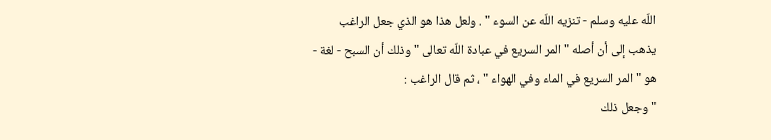اللّه عليه وسلم - تنزيه اللّه عن السوء " . ولعل هذا هو الذي جعل الراغب يذهب إلى أن أصله " المر السريع في عبادة اللّه تعالى " وذلك أن السبح - لغة - هو " المر السريع في الماء وفي الهواء " ، ثم قال الراغب :
" وجعل ذلك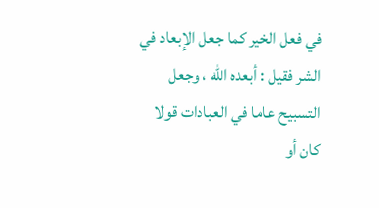في فعل الخير كما جعل الإبعاد في الشر فقيل : أبعده اللّه ، وجعل التسبيح عاما في العبادات قولا كان أو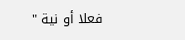فعلا أو نية "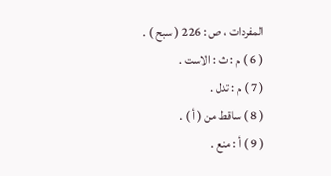المفردات ، ص : 226 ( سبح ) .
( 6 ) م : ث : الاست .
( 7 ) م : تدل .
( 8 ) ساقط من ( أ ) .
( 9 ) أ : منع .